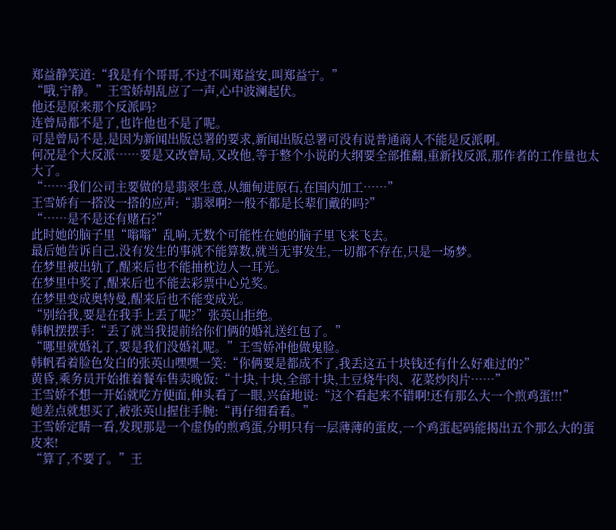郑益静笑道:“我是有个哥哥,不过不叫郑益安,叫郑益宁。”
“哦,宁静。”王雪娇胡乱应了一声,心中波澜起伏。
他还是原来那个反派吗?
连曾局都不是了,也许他也不是了呢。
可是曾局不是,是因为新闻出版总署的要求,新闻出版总署可没有说普通商人不能是反派啊。
何况是个大反派……要是又改曾局,又改他,等于整个小说的大纲要全部推翻,重新找反派,那作者的工作量也太大了。
“……我们公司主要做的是翡翠生意,从缅甸进原石,在国内加工……”
王雪娇有一搭没一搭的应声:“翡翠啊?一般不都是长辈们戴的吗?”
“……是不是还有赌石?”
此时她的脑子里“嗡嗡”乱响,无数个可能性在她的脑子里飞来飞去。
最后她告诉自己,没有发生的事就不能算数,就当无事发生,一切都不存在,只是一场梦。
在梦里被出轨了,醒来后也不能抽枕边人一耳光。
在梦里中奖了,醒来后也不能去彩票中心兑奖。
在梦里变成奥特曼,醒来后也不能变成光。
“别给我,要是在我手上丢了呢?”张英山拒绝。
韩帆摆摆手:“丢了就当我提前给你们俩的婚礼送红包了。”
“哪里就婚礼了,要是我们没婚礼呢。”王雪娇冲他做鬼脸。
韩帆看着脸色发白的张英山嘿嘿一笑:“你俩要是都成不了,我丢这五十块钱还有什么好难过的?”
黄昏,乘务员开始推着餐车售卖晚饭:“十块,十块,全部十块,土豆烧牛肉、花菜炒肉片……”
王雪娇不想一开始就吃方便面,伸头看了一眼,兴奋地说:“这个看起来不错啊!还有那么大一个煎鸡蛋!!!”
她差点就想买了,被张英山握住手腕:“再仔细看看。”
王雪娇定睛一看,发现那是一个虚伪的煎鸡蛋,分明只有一层薄薄的蛋皮,一个鸡蛋起码能揭出五个那么大的蛋皮来!
“算了,不要了。”王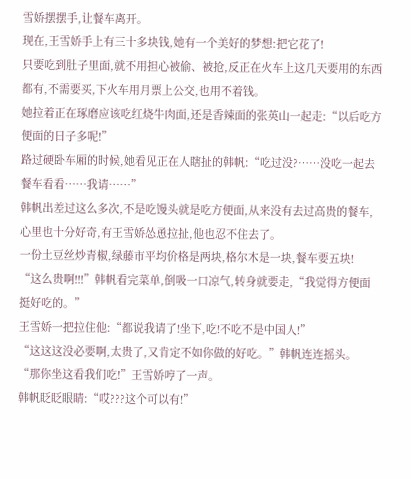雪娇摆摆手,让餐车离开。
现在,王雪娇手上有三十多块钱,她有一个美好的梦想:把它花了!
只要吃到肚子里面,就不用担心被偷、被抢,反正在火车上这几天要用的东西都有,不需要买,下火车用月票上公交,也用不着钱。
她拉着正在琢磨应该吃红烧牛肉面,还是香辣面的张英山一起走:“以后吃方便面的日子多呢!”
路过硬卧车厢的时候,她看见正在人瞎扯的韩帆:“吃过没?……没吃一起去餐车看看……我请……”
韩帆出差过这么多次,不是吃馒头就是吃方便面,从来没有去过高贵的餐车,心里也十分好奇,有王雪娇怂恿拉扯,他也忍不住去了。
一份土豆丝炒青椒,绿藤市平均价格是两块,格尔木是一块,餐车要五块!
“这么贵啊!!!”韩帆看完菜单,倒吸一口凉气,转身就要走,“我觉得方便面挺好吃的。”
王雪娇一把拉住他:“都说我请了!坐下,吃!不吃不是中国人!”
“这这这没必要啊,太贵了,又肯定不如你做的好吃。”韩帆连连摇头。
“那你坐这看我们吃!”王雪娇哼了一声。
韩帆眨眨眼睛:“哎???这个可以有!”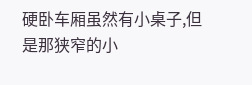硬卧车厢虽然有小桌子,但是那狭窄的小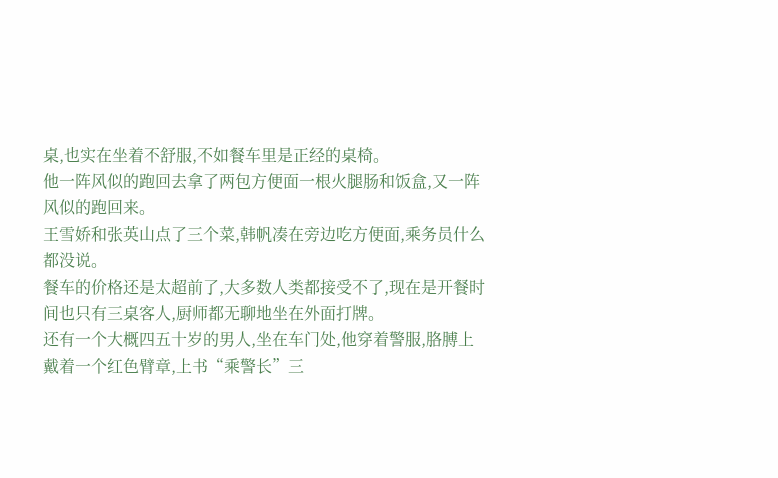桌,也实在坐着不舒服,不如餐车里是正经的桌椅。
他一阵风似的跑回去拿了两包方便面一根火腿肠和饭盒,又一阵风似的跑回来。
王雪娇和张英山点了三个菜,韩帆凑在旁边吃方便面,乘务员什么都没说。
餐车的价格还是太超前了,大多数人类都接受不了,现在是开餐时间也只有三桌客人,厨师都无聊地坐在外面打牌。
还有一个大概四五十岁的男人,坐在车门处,他穿着警服,胳膊上戴着一个红色臂章,上书“乘警长”三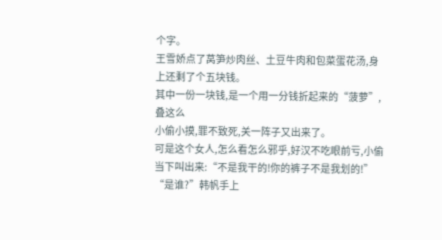个字。
王雪娇点了莴笋炒肉丝、土豆牛肉和包菜蛋花汤,身上还剩了个五块钱。
其中一份一块钱,是一个用一分钱折起来的“菠萝”,叠这么
小偷小摸,罪不致死,关一阵子又出来了。
可是这个女人,怎么看怎么邪乎,好汉不吃眼前亏,小偷当下叫出来:“不是我干的!你的裤子不是我划的!”
“是谁?”韩帆手上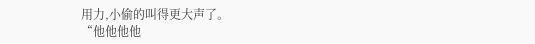用力,小偷的叫得更大声了。
“他他他他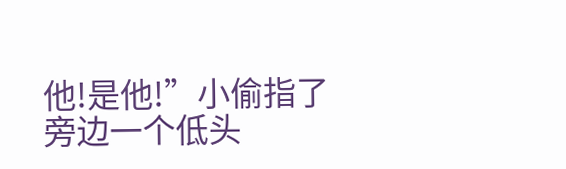他!是他!”小偷指了旁边一个低头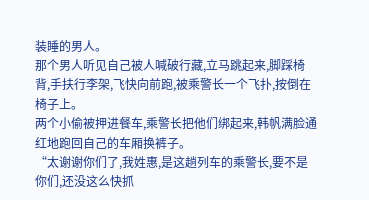装睡的男人。
那个男人听见自己被人喊破行藏,立马跳起来,脚踩椅背,手扶行李架,飞快向前跑,被乘警长一个飞扑,按倒在椅子上。
两个小偷被押进餐车,乘警长把他们绑起来,韩帆满脸通红地跑回自己的车厢换裤子。
“太谢谢你们了,我姓惠,是这趟列车的乘警长,要不是你们,还没这么快抓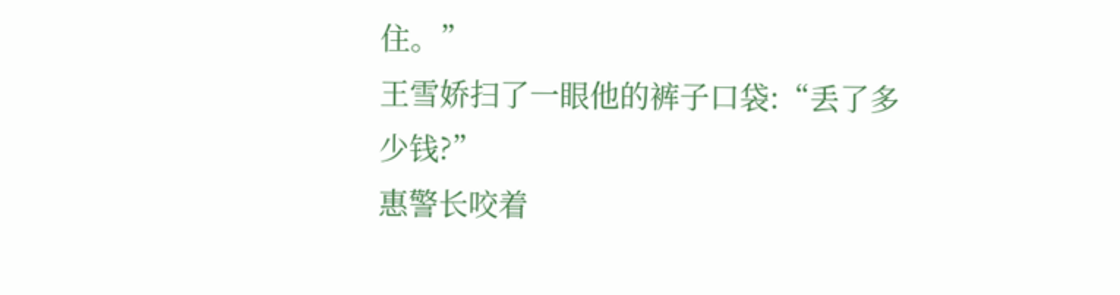住。”
王雪娇扫了一眼他的裤子口袋:“丢了多少钱?”
惠警长咬着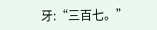牙:“三百七。”